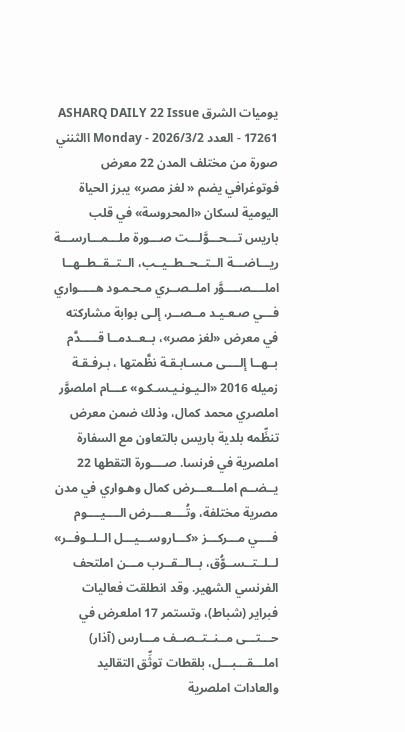يوميات الشرق ASHARQ DAILY 22 Issue 17261 - العدد Monday - 2026/3/2 االثنني صورة من مختلف المدن 22 معرض فوتوغرافي يضم « لغز مصر» يبرز الحياة اليومية لسكان «المحروسة» في قلب باريس تـــحـــوَّلـــت صـــورة ملـــمـــارســـة ريـــاضـــة الــتــحــطــيــب، الــتــقــطــهــا املــــصــــوَّر املــصــري مـحـمـود هـــــواري فـــي صـعـيـد مــصــر، إلـى بوابة مشاركته في معرض «لغز مصر»، بــعــدمــا قـــــدَّم بــهــا إلــــى مـسـابـقـة نظَّمتها ، بـرفـقـة زميله 2016 «الـيـونـيـسـكـو» عـــام املصوَّر املصري محمد كمال، وذلك ضمن معرض تنظِّمه بلدية باريس بالتعاون مع السفارة املصرية في فرنسا. صــــورة التقطها 22 يــضــم املـــعـــرض كمال وهـواري في مدن مصرية مختلفة، وتُــــعــــرض الــــيــــوم فــــي مـــركـــز «كـــاروســـيـــل الــلــوفــر» لــلــتــســوُّق، بــالــقــرب مـــن املتحف الفرنسي الشهير. وقد انطلقت فعاليات فبراير (شباط)، وتستمر 17 املعرض في حـــتـــى مــنــتــصــف مـــارس (آذار) املـــقـــبـــل، بلقطات توثِّق التقاليد والعادات املصرية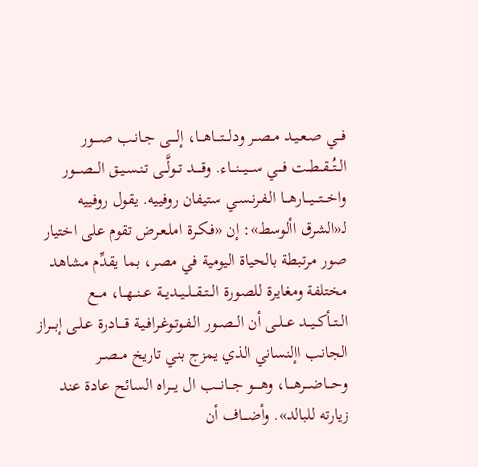فـــي صـعـيـد مــصــر ودلـــتـــاهـــا، إلــــى جـانـب صــــور الــتُــقــطــت فـــي ســـيـــنـــاء. وقــــد تــولَّــى تـنـسـيـق الـــصـــور واخـــتـــيـــارهـــا الـفـرنـسـي ستيفان روفييه. يقول روفييه لـ«الشرق األوسط»: إن «فـكـرة املـعـرض تقوم على اختيار صور مرتبطة بالحياة اليومية في مصر، بما يقدِّم مشاهد مختلفة ومغايرة للصورة الــتــقــلــيــديــة عــنــهــا، مـــع الــتــأكــيــد عــلــى أن الــصــور الـفـوتـوغـرافـيـة قــــادرة عـلـى إبـــراز الجانب اإلنساني الذي يمزج بني تاريخ مــصــر وحـــاضـــرهـــا، وهــــو جـــانـــب ال يـــراه السائح عادة عند زيارته للبالد». وأضـــاف أن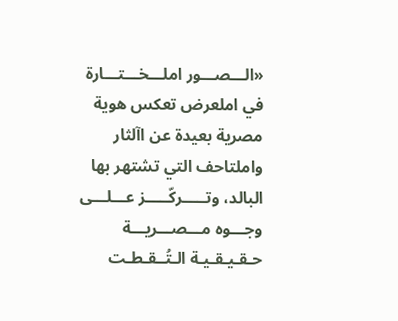«الـــصـــور املـــخـــتـــارة في املعرض تعكس هوية مصرية بعيدة عن اآلثار واملتاحف التي تشتهر بها البالد، وتـــــركّـــــز عـــلـــى وجـــوه مـــصـــريـــة حـقـيـقـيـة الـتُــقـطـت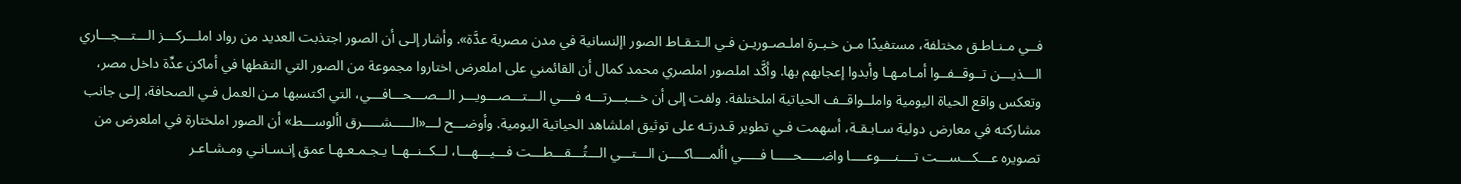فــي مـنـاطـق مختلفة، مستفيدًا مـن خـبـرة املـصـوريـن فـي الـتـقـاط الصور اإلنسانية في مدن مصرية عدَّة». وأشار إلـى أن الصور اجتذبت العديد من رواد املـــركـــز الـــتـــجـــاري الـــذيـــن تــوقــفــوا أمـامـهـا وأبدوا إعجابهم بها. وأكَّد املصور املصري محمد كمال أن القائمني على املعرض اختاروا مجموعة من الصور التي التقطها في أماكن عدِّة داخل مصر، وتعكس واقع الحياة اليومية واملــواقــف الحياتية املختلفة. ولفت إلى أن خـــبـــرتـــه فــــي الـــتـــصـــويـــر الـــصـــحـــافـــي، التي اكتسبها مـن العمل فـي الصحافة، إلـى جانب مشاركته في معارض دولية سـابـقـة، أسهمت فـي تطوير قـدرتـه على توثيق املشاهد الحياتية اليومية. وأوضـــح لـــ«الـــــشـــــرق األوســـط» أن الصور املختارة في املعرض من تصويره عـــكـــســـت تــــنــــوعــــا واضـــــحـــــا فـــــي األمــــاكــــن الـــتـــي الـــتُـــقـــطـــت فـــيـــهـــا، لــكــنــهــا يـجـمـعـهـا عمق إنـسـانـي ومـشـاعـر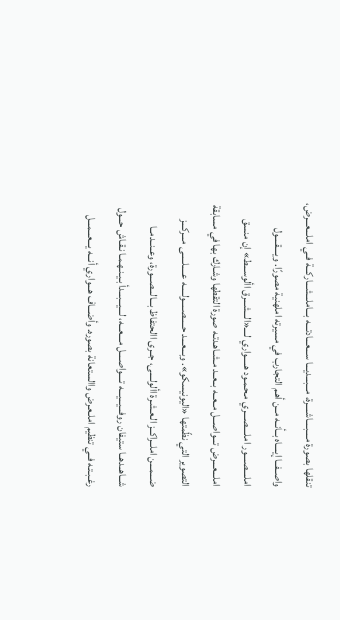تنقلها بصورة مــــبــــاشــــرة، مـــبـــديـــا ســـعـــادتـــه بـــاملـــشـــاركـــة فــي املـــعـــرض، واصــفــا إيــــاه بــأنــه مــن أهـم التجارب في مسيرته املهنية مصورًا. ويــــقــــول املــــصــــور املــــصــــري مـحـمـود هـــــواري لــــ«الـــشـــرق األوســـط» إن منسق املـــعـــرض تـــواصـــل مــعــه بــعــد مـشـاهـدتـه صورة التقطها وشـارك بها في مسابقة التصوير التي نظّمتها «اليونيسكو». وبـــعـــد حـــــصـــــولـــــه عـــــلـــــى مـــركـــز ضـــمـــن املــراكــز الـعـشـرة األولــــى، جــرى االحتفاظ بـــالـــصـــورة، وعــنــدمــا شــاهــدهــا ستيفان روفـــيـــيـــه تــــواصــــل مـــعـــه، لـــيـــبـــدأ بـيـنـهـمـا نـقـاش حـــول رغـبـتـه فــي تنظيم املـعـرض واالستعانة بصوره. وأضـــاف هـــواري أنـــه يـــعـــمـــل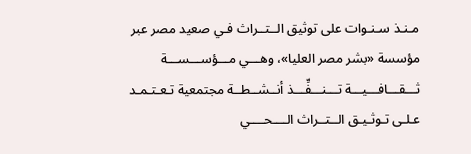مـنـذ سـنـوات على توثيق الــتــراث فـي صعيد مصر عبر مؤسسة «بشر مصر العليا»، وهـــي مـــؤســـســـة ثـــقـــافـــيـــة تـــنـــفِّـــذ أنــشــطــة مجتمعية تـعـتـمـد عـلـى تـوثـيـق الــتــراث الــــحــــي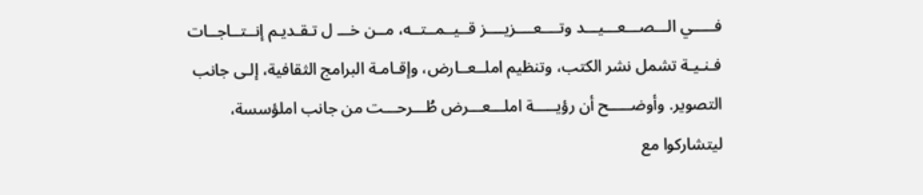فـــــي الـــصـــعـــيـــد وتــــعــــزيــــز قــيــمــتــه، مــن خـــ ل تـقـديـم إنــتــاجــات فـنـيـة تشمل نشر الكتب، وتنظيم املــعــارض، وإقـامـة البرامج الثقافية، إلـى جانب التصوير. وأوضـــــح أن رؤيـــــة املـــعـــرض طُـــرحـــت من جانب املؤسسة، ليتشاركوا مع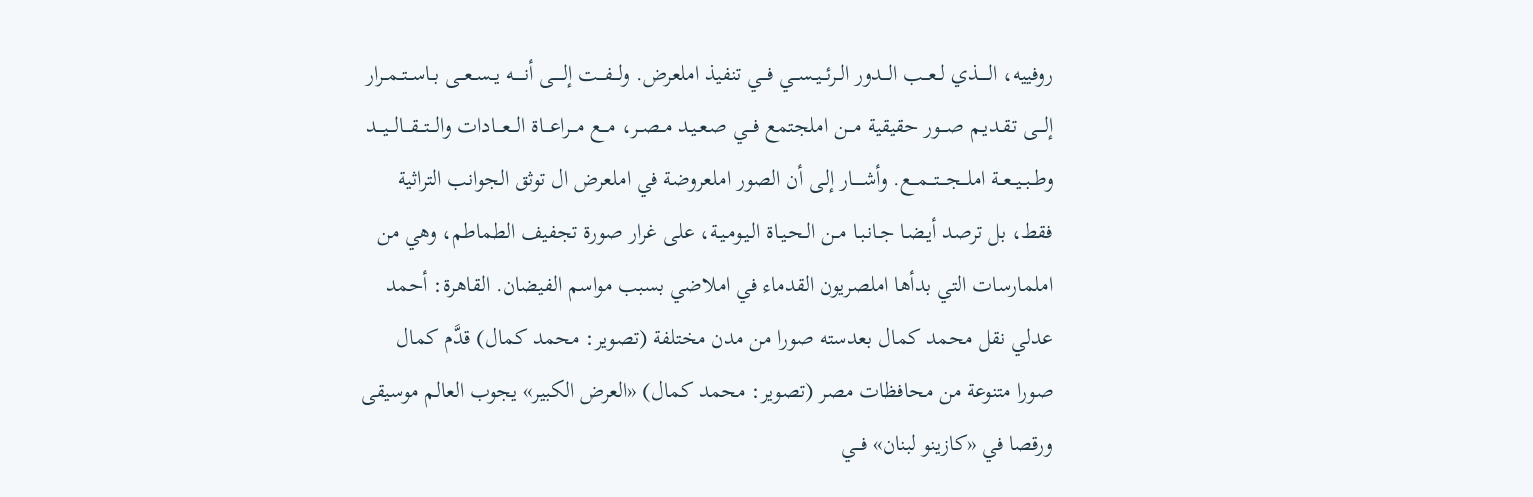روفييه، الـــــذي لــعــب الـــدور الــرئــيــســي فـــي تنفيذ املعرض. ولـــفـــت إلـــــى أنـــــه يــســعــى بــاســتــمــرار إلـــى تـقـديـم صـــور حقيقية مـــن املجتمع فـــي صـعـيـد مــصــر، مـــع مـــراعـــاة الـــعـــادات والـــتـــقـــالـــيـــد وطــبــيــعــة املـــجـــتـــمـــع. وأشـــــار إلـى أن الصور املعروضة في املعرض ال توثق الجوانب التراثية فقط، بل ترصد أيـضـا جـانـبـا مــن الـحـيـاة الـيـومـيـة، على غرار صورة تجفيف الطماطم، وهي من املمارسات التي بدأها املصريون القدماء في املاضي بسبب مواسم الفيضان. القاهرة: أحمد عدلي نقل محمد كمال بعدسته صورا من مدن مختلفة (تصوير: محمد كمال) قدَّم كمال صورا متنوعة من محافظات مصر (تصوير: محمد كمال) «العرض الكبير» يجوب العالم موسيقى ورقصا في «كازينو لبنان» فـــي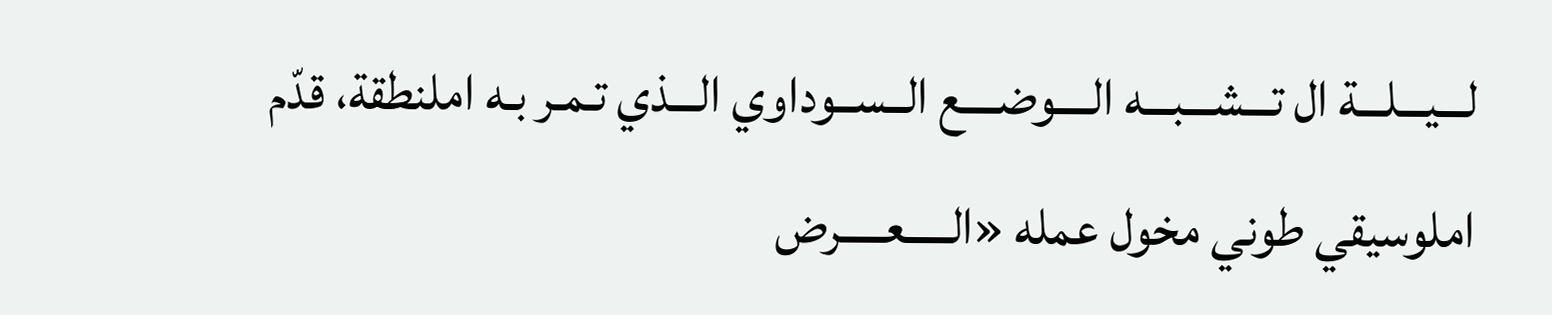لـــيـــلـــة ال تـــشـــبـــه الــــوضــــع الــســوداوي الـــذي تـمـر بـه املنطقة، قدّم املوسيقي طوني مخول عمله «الـــــعـــــرض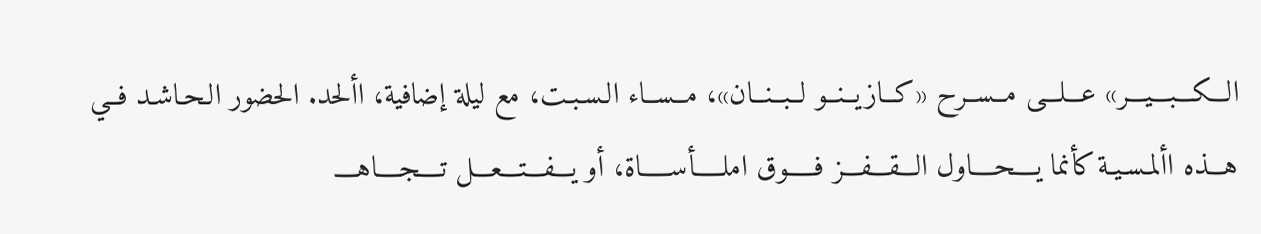الـــكـــبـــيـــر» عـــلـــى مــســرح «كــازيــنــو لــبــنــان»، مــســاء الـسـبـت، مع ليلة إضافية، األحد. الحضور الـحـاشـد فــي هـــذه األمـسـيـة كأنما يــــحــــاول الـــقـــفـــز فـــــوق املـــــأســـــاة، أو يـــفـــتـــعـــل تــــجــــاهــــ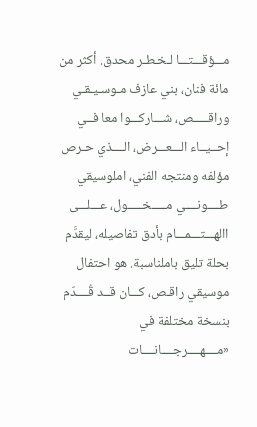مـــؤقـــتـــا لـخـطـر محدق. أكثر من مائة فنان، بني عازف مـوسـيـقـي وراقـــــص، شـــاركـــوا معا فــي إحــيــاء الـــعـــرض، الــــذي حـرص مؤلفه ومنتجه الفني، املوسيقي طــــونــــي مـــــخـــــول، عـــلـــى االهـــتـــمـــام بأدق تفاصيله، ليقدَّم بحلة تليق باملناسبة. هو احتفال موسيقي راقـص، كـــان قــد قُــــدّم بنسخة مختلفة في «مــــهــــرجــــانــــات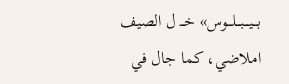بـــيـــبـــلـــوس» خـــ ل الصيف املاضي، كما جال في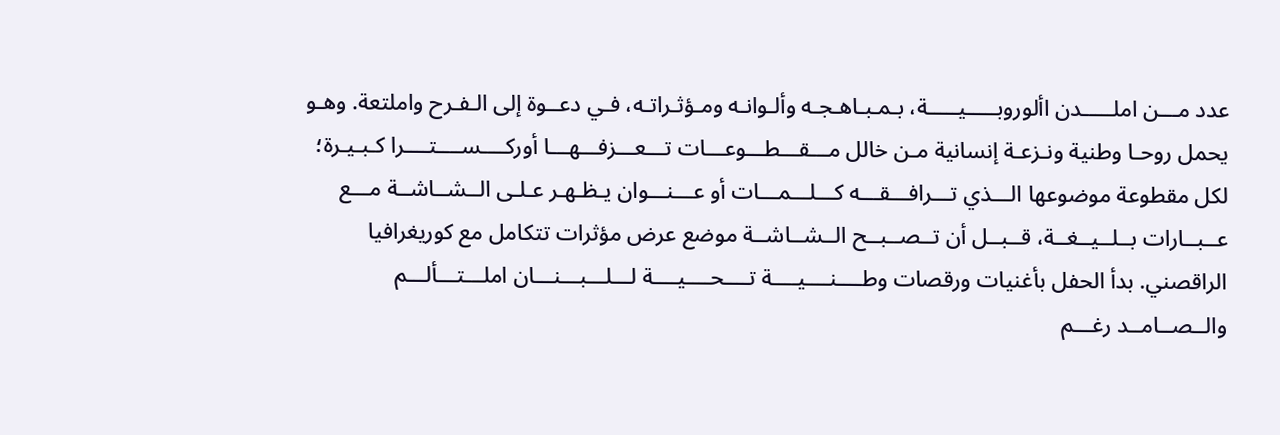عدد مـــن املـــــدن األوروبـــــيـــــة، بـمـبـاهـجـه وألـوانـه ومـؤثـراتـه، فـي دعــوة إلى الـفـرح واملتعة. وهـو يحمل روحـا وطنية ونـزعـة إنسانية مـن خالل مـــقـــطـــوعـــات تـــعـــزفـــهـــا أوركــــســــتــــرا كـبـيـرة؛ لكل مقطوعة موضوعها الـــذي تـــرافـــقـــه كـــلـــمـــات أو عـــنـــوان يـظـهـر عـلـى الــشــاشــة مـــع عــبــارات بــلــيــغــة، قــبــل أن تــصــبــح الــشــاشــة موضع عرض مؤثرات تتكامل مع كوريغرافيا الراقصني. بدأ الحفل بأغنيات ورقصات وطــــنــــيــــة تــــحــــيــــة لـــلـــبـــنـــان املـــتـــألـــم والــصــامــد رغـــم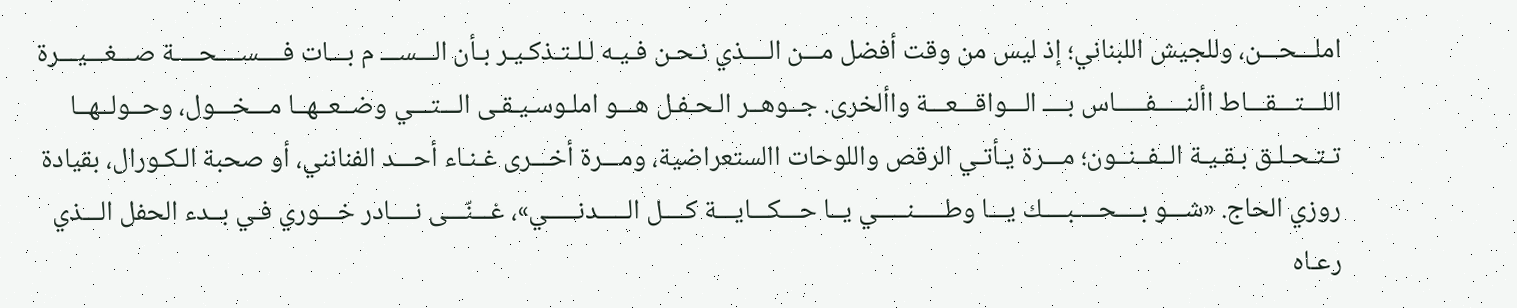املـــحـــن، وللجيش اللبناني؛ إذ ليس من وقت أفضل مـــن الــــذي نـحـن فـيـه لـلـتـذكـيـر بـأن الـــســـ م بـــات فــــســــحــــة صـــغـــيـــرة اللـــتـــقـــاط األنـــــفـــــاس بــــ الـــواقـــعـــة واألخرى. جــوهــر الـحـفـل هـــو املـوسـيـقـى الـــتـــي وضــعــهــا مـــخـــول، وحــولــهــا تـتـحـلـق بـقـيـة الــفــنــون؛ مـــرة يـأتـي الرقص واللوحات االستعراضية، ومـــرة أخـــرى غـنـاء أحـــد الفنانني، أو صحبة الـكـورال، بقيادة روزي الحاج. «شـــو بــــحــــبــــك يـــا وطـــــنـــــي يــا حـــكـــايـــة كــــل الـــــدنـــــي»، غـــنّـــى نــــادر خـــوري فـي بــدء الحفل الـــذي رعـاه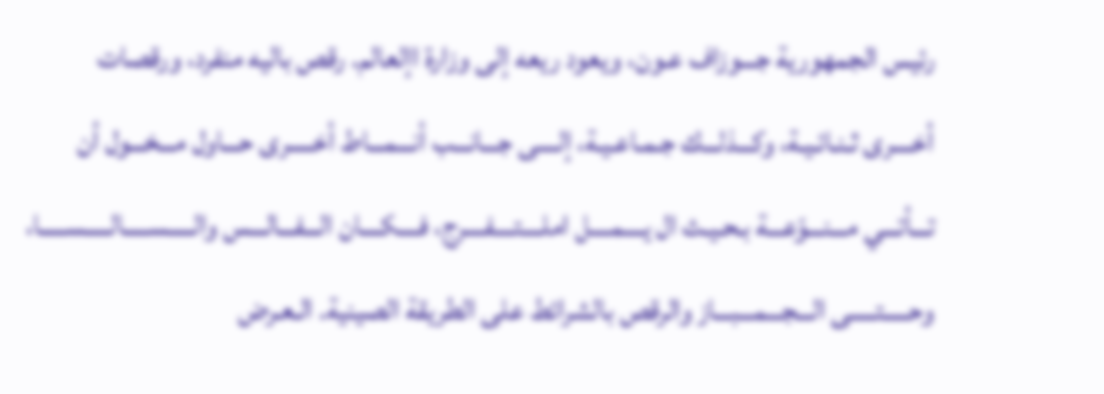رئيس الجمهورية جـــوزاف عـون، ويعود ريعه إلى وزارة اإلعالم. رقص باليه منفرد، ورقصات أخــــرى ثـنـائـيـة، وكـــذلـــك جـمـاعـيـة، إلــــى جـــانـــب أنـــمـــاط أخـــــرى حـــاول مـــخـــول أن تـــأتـــي مـــنـــوّعـــة بـحـيـث ال يــــمــــل املــــتــــفــــرج، فــــكــــان الـــفـــالـــس والـــــســـــالـــــســـــا، وحـــــتـــــى الـــجـــمـــبـــاز والرقص بالشرائط على الطريقة الصينية. الـعـرض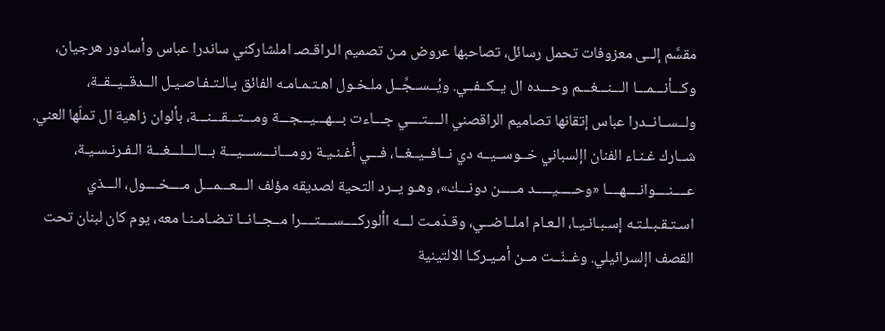مقسَّم إلــى معزوفات تحمل رسائل، تصاحبها عروض مـن تصميم الـراقـصـ املشاركني ساندرا عباس وأسادور هرجيان، وكـــأنـــمـــا الـــنـــغـــم وحـــده ال يــكــفــي. ويُــســجَّــل ملـخـول اهـتـمـامـه الفائق بـالـتـفـاصـيـل الــدقــيــقــة، ولــســانــدرا عباس إتقانها تصاميم الراقصني الــــتــــي جـــاءت بـــهـــيـــجـــة ومـــتـــقـــنـــة، بألوان زاهية ال تملّها العني. شــارك غـنـاء الفنان اإلسباني خــوســيــه دي نــافــيــغــا، فـــي أغـنـيـة رومـــانـــســـيـــة بـــالـــلـــغـــة الـفـرنـسـيـة، عــــنــــوانــــهــــا «وحـــــيـــــد مـــــن دونـــك»، وهـو يــرد التحية لصديقه مؤلف الـــعـــمـــل مــــخــــول، الـــذي اسـتـقـبـلـتـه إسـبـانـيـا، الـعـام املــاضــي، وقـدّمـت لـــه األوركــــســــتــــرا مــجــانــا تـضـامـنـا معه، يوم كان لبنان تحت القصف اإلسرائيلي. وغــنّــت مــن أمـيـركـا الالتينية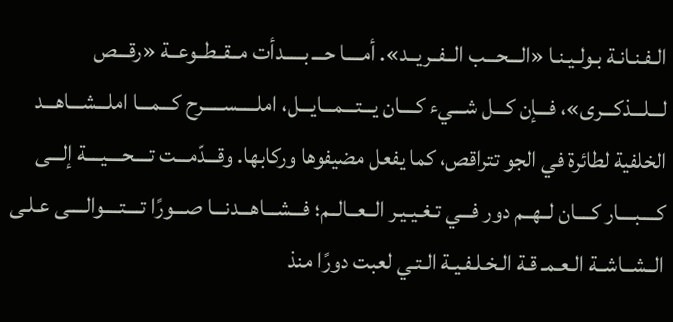الـفـنـانـة بـولـيـنـا «الـــحـــب الــفــريــد». أمــــا حـــ بـــــدأت مــقــطــوعــة «رقـــص لـــلـــذكـــرى»، فـــإن كـــل شـــيء كــــان يـــتـــمـــايـــل، املـــــســـــرح كـــمـــا املـــشـــاهـــد الخلفية لطائرة في الجو تتراقص، كما يفعل مضيفوها وركابها. وقـــدّمـــت تــــحــــيــــة إلـــى كــــبــــار كــــان لــهــم دور فـــي تـغـيـيـر الــعــالــم؛ فـــشـــاهـــدنـــا صـــورًا تــــتــــوالــــى عـلـى الــشــاشــة الـعـمـ قـة الـخـلـفـيـة الـتـي لعبت دورًا منذ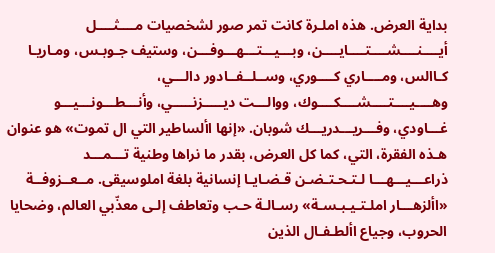بداية العرض. هذه املـرة كانت تمر صور لشخصيات مــــثــــل أيــــنــــشــــتــــايــــن، وبـــيـــتـــهـــوفـــن، وستيف جـوبـس، ومـاريـا كـاالس، ومــــاري كــــوري، وســلــفــادور دالـــي، وهــــيــــتــــشــــكــــوك، ووالـــت ديـــــزنـــــي، وأنـــطـــونـــيـــو غـــاودي، وفـــريـــدريـــك شوبان. «إنها األساطير التي ال تموت» هو عنوان هـذه الفقرة، التي، كما كل العرض، بقدر ما نراها وطنية تـــمـــد ذراعـــيـــهـــا لـتـحـتـضـن قـضـايـا إنسانية بلغة املوسيقى. مــعــزوفــة «األزهـــار املـتـيـبـسـة» رسـالـة حـب وتعاطف إلـى معذّبي العالم، وضحايا الحروب، وجياع األطـفـال الذين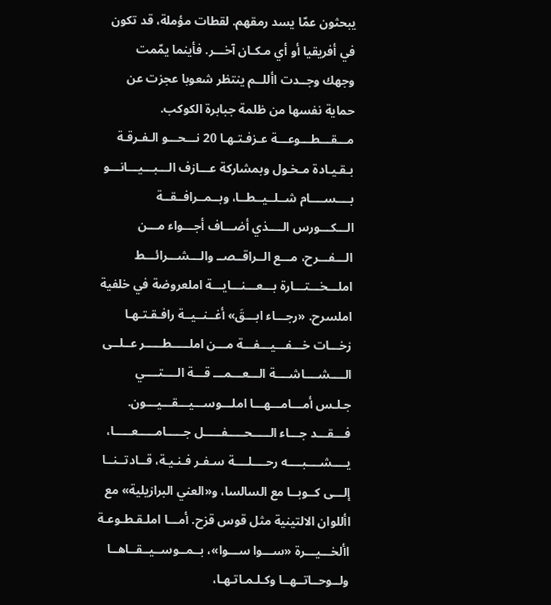يبحثون عمّا يسد رمقهم. لقطات مؤملة، قد تكون في أفريقيا أو أي مـكـان آخـــر. فأينما يمّمت وجهك وجــدت األلــم ينتظر شعوبا عجزت عن حماية نفسها من ظلمة جبابرة الكوكب. مـــقـــطـــوعـــة عـزفـتـهـا 20 نـــحـــو الـفـرقـة بـقـيـادة مـخـول وبمشاركة عـــازف الـــبـــيـــانـــو بــــســــام شــلــيــطــا، وبــمــرافــقــة الـــكـــورس الــــذي أضـــاف أجـــواء مـــن الـــفـــرح، مـــع الــراقــصــ والـــشـــرائـــط املـــخـــتـــارة بـــعـــنـــايـــة املعروضة في خلفية املسرح. «رجـــاء ابـــقَ» أغــنــيــة رافـقـتـهـا زخـــات خـــفـــيـــفـــة مـــن املـــــطـــــر عــلــى الــــشــــاشــــة الـــعـــمـــ قـــة الــــتــــي جـلـس أمـــامـــهـــا املـــوســـيـــقـــيـــون. فـــقـــد جـــاء الـــــحـــــفـــــل جـــــامـــــعـــــا، يــــشــــبــــه رحــــلــــة سـفـر فـنـيـة، قــادتــنــا إلـــى كــوبــا مع السالسا، و«العني البرازيلية» مع األلوان الالتينية مثل قوس قزح. أمـــا املـقـطـوعـة األخـــيـــرة «ســـوا ســـوا»، بــمــوســيــقــاهــا ولــوحــاتــهــا وكـلـمـاتـهـا،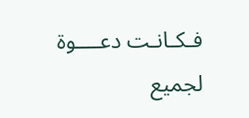فـكـانـت دعــــوة لجميع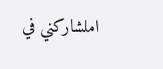املشاركني في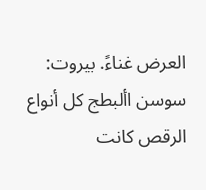العرض غناءً. بيروت: سوسن األبطج كل أنواع الرقص كانت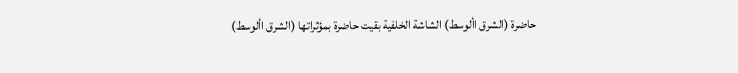حاضرة (الشرق األوسط) الشاشة الخلفية بقيت حاضرة بمؤثراتها (الشرق األوسط)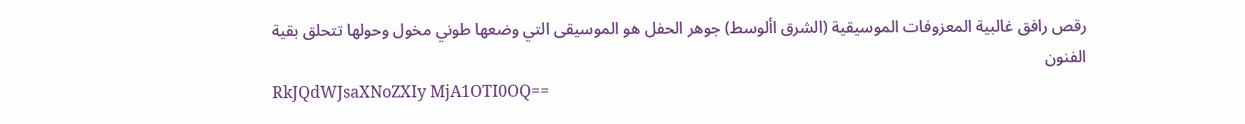رقص رافق غالبية المعزوفات الموسيقية (الشرق األوسط) جوهر الحفل هو الموسيقى التي وضعها طوني مخول وحولها تتحلق بقية الفنون
RkJQdWJsaXNoZXIy MjA1OTI0OQ==